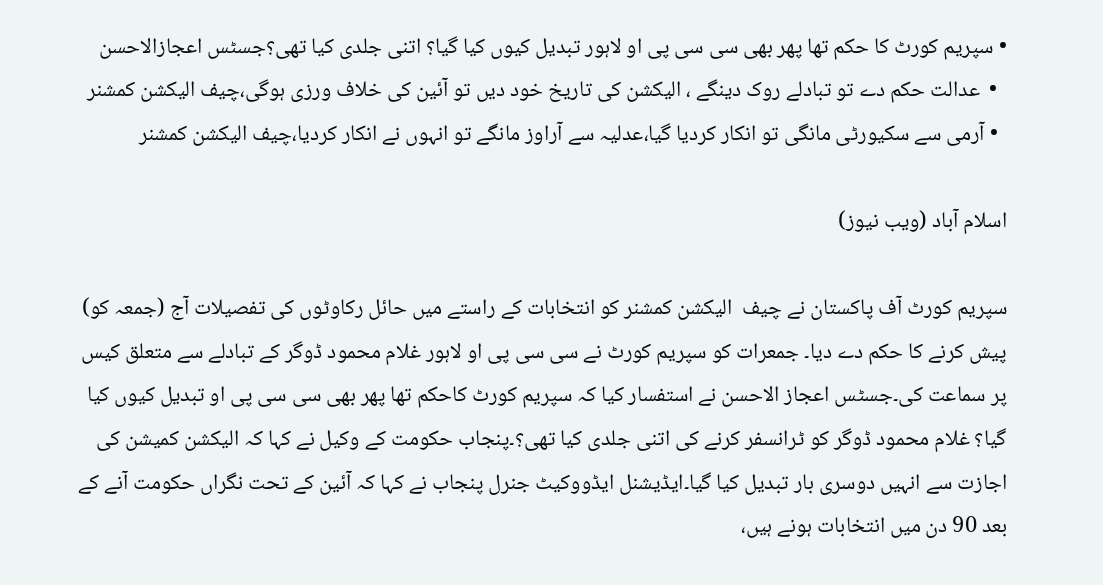• سپریم کورٹ کا حکم تھا پھر بھی سی سی پی او لاہور تبدیل کیوں کیا گیا؟ اتنی جلدی کیا تھی؟جسٹس اعجازالاحسن
  •  عدالت حکم دے تو تبادلے روک دینگے ، الیکشن کی تاریخ خود دیں تو آئین کی خلاف ورزی ہوگی،چیف الیکشن کمشنر
  • آرمی سے سکیورٹی مانگی تو انکار کردیا گیا،عدلیہ سے آراوز مانگے تو انہوں نے انکار کردیا،چیف الیکشن کمشنر

اسلام آباد (ویب نیوز)

سپریم کورٹ آف پاکستان نے چیف  الیکشن کمشنر کو انتخابات کے راستے میں حائل رکاوٹوں کی تفصیلات آج (جمعہ کو) پیش کرنے کا حکم دے دیا۔ جمعرات کو سپریم کورٹ نے سی سی پی او لاہور غلام محمود ڈوگر کے تبادلے سے متعلق کیس پر سماعت کی۔جسٹس اعجاز الاحسن نے استفسار کیا کہ سپریم کورٹ کاحکم تھا پھر بھی سی سی پی او تبدیل کیوں کیا گیا؟ غلام محمود ڈوگر کو ٹرانسفر کرنے کی اتنی جلدی کیا تھی؟۔پنجاب حکومت کے وکیل نے کہا کہ الیکشن کمیشن کی اجازت سے انہیں دوسری بار تبدیل کیا گیا۔ایڈیشنل ایڈووکیٹ جنرل پنجاب نے کہا کہ آئین کے تحت نگراں حکومت آنے کے بعد 90 دن میں انتخابات ہونے ہیں،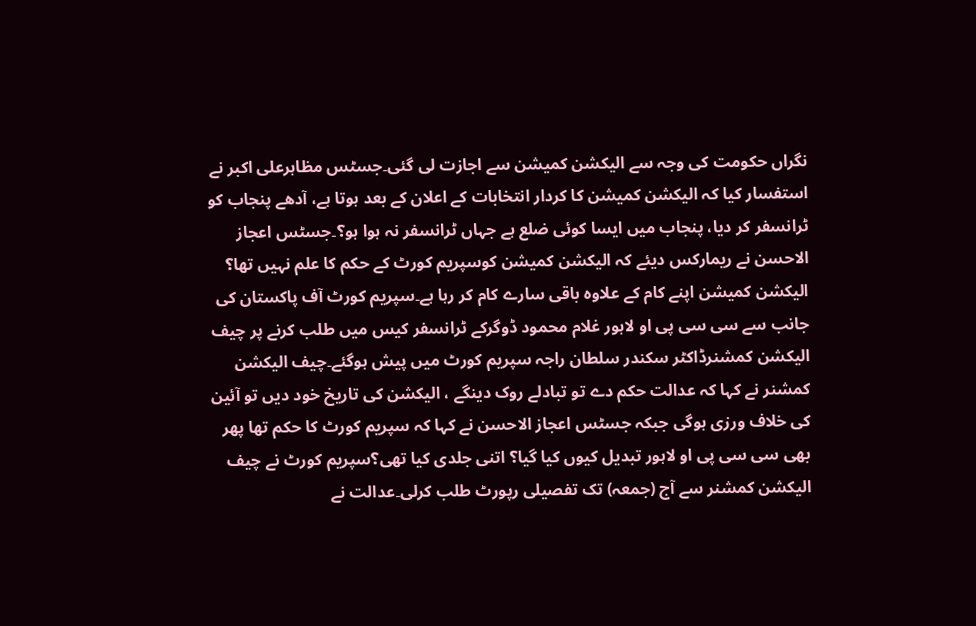نگراں حکومت کی وجہ سے الیکشن کمیشن سے اجازت لی گئی۔جسٹس مظاہرعلی اکبر نے استفسار کیا کہ الیکشن کمیشن کا کردار انتخابات کے اعلان کے بعد ہوتا ہے، آدھے پنجاب کو ٹرانسفر کر دیا، پنجاب میں ایسا کوئی ضلع ہے جہاں ٹرانسفر نہ ہوا ہو؟۔جسٹس اعجاز الاحسن نے ریمارکس دیئے کہ الیکشن کمیشن کوسپریم کورٹ کے حکم کا علم نہیں تھا؟ الیکشن کمیشن اپنے کام کے علاوہ باقی سارے کام کر رہا ہے۔سپریم کورٹ آف پاکستان کی جانب سے سی سی پی او لاہور غلام محمود ڈوگرکے ٹرانسفر کیس میں طلب کرنے پر چیف الیکشن کمشنرڈاکٹر سکندر سلطان راجہ سپریم کورٹ میں پیش ہوگئے۔چیف الیکشن کمشنر نے کہا کہ عدالت حکم دے تو تبادلے روک دینگے ، الیکشن کی تاریخ خود دیں تو آئین کی خلاف ورزی ہوگی جبکہ جسٹس اعجاز الاحسن نے کہا کہ سپریم کورٹ کا حکم تھا پھر بھی سی سی پی او لاہور تبدیل کیوں کیا گیا؟ اتنی جلدی کیا تھی؟سپریم کورٹ نے چیف الیکشن کمشنر سے آج (جمعہ) تک تفصیلی رپورٹ طلب کرلی۔عدالت نے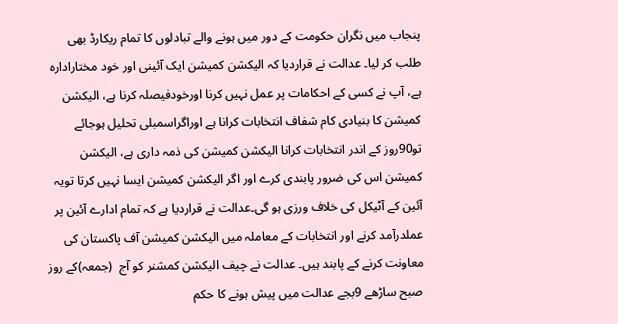پنجاب میں نگران حکومت کے دور میں ہونے والے تبادلوں کا تمام ریکارڈ بھی طلب کر لیا۔ عدالت نے قراردیا کہ الیکشن کمیشن ایک آئینی اور خود مختارادارہ ہے، آپ نے کسی کے احکامات پر عمل نہیں کرنا اورخودفیصلہ کرنا ہے، الیکشن کمیشن کا بنیادی کام شفاف انتخابات کرانا ہے اوراگراسمبلی تحلیل ہوجائے تو90روز کے اندر انتخابات کرانا الیکشن کمیشن کی ذمہ داری ہے، الیکشن کمیشن اس کی ضرور پابندی کرے اور اگر الیکشن کمیشن ایسا نہیں کرتا تویہ آئین کے آٹیکل کی خلاف ورزی ہو گی۔عدالت نے قراردیا ہے کہ تمام ادارے آئین پر عملدرآمد کرنے اور انتخابات کے معاملہ میں الیکشن کمیشن آف پاکستان کی معاونت کرنے کے پابند ہیں۔ عدالت نے چیف الیکشن کمشنر کو آج  (جمعہ)کے روز صبح ساڑھے 9بجے عدالت میں پیش ہونے کا حکم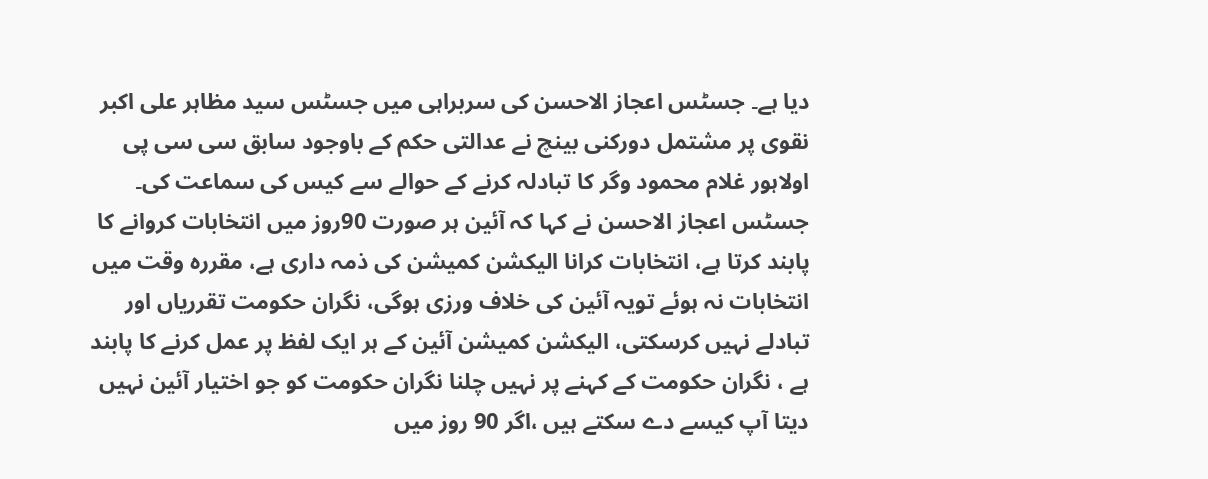دیا ہے۔ جسٹس اعجاز الاحسن کی سربراہی میں جسٹس سید مظاہر علی اکبر نقوی پر مشتمل دورکنی بینچ نے عدالتی حکم کے باوجود سابق سی سی پی اولاہور غلام محمود وگر کا تبادلہ کرنے کے حوالے سے کیس کی سماعت کی۔ جسٹس اعجاز الاحسن نے کہا کہ آئین ہر صورت 90روز میں انتخابات کروانے کا پابند کرتا ہے، انتخابات کرانا الیکشن کمیشن کی ذمہ داری ہے، مقررہ وقت میں انتخابات نہ ہوئے تویہ آئین کی خلاف ورزی ہوگی، نگران حکومت تقرریاں اور تبادلے نہیں کرسکتی، الیکشن کمیشن آئین کے ہر ایک لفظ پر عمل کرنے کا پابند ہے ، نگران حکومت کے کہنے پر نہیں چلنا نگران حکومت کو جو اختیار آئین نہیں دیتا آپ کیسے دے سکتے ہیں ،اگر 90 روز میں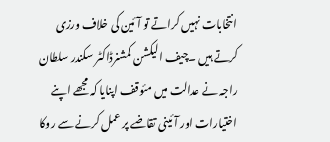انتخابات نہیں کراتے تو آئین کی خلاف ورزی کرتے ہیں ۔چیف الیکشن کمشنرڈاکٹر سکندر سلطان راجہ نے عدالت میں مئوقف اپنایا کہ مجھے اپنے اختیارات اور آئینی تقاضے پر عمل کرنے سے روکا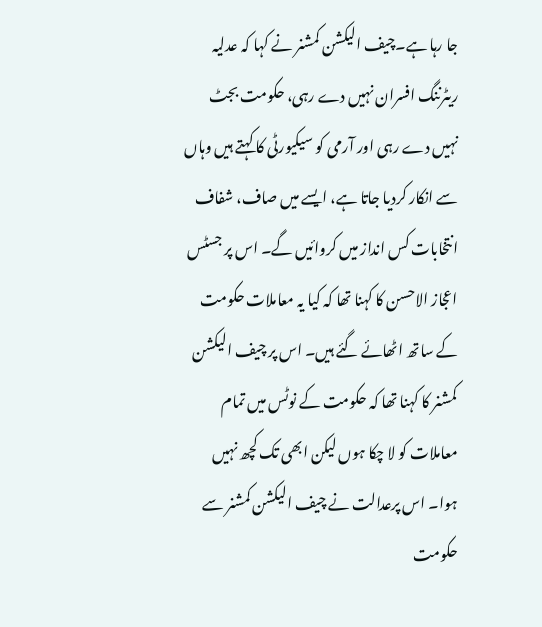جا رہا ہے۔چیف الیکشن کمشنر نے کہا کہ عدلیہ ریٹرننگ افسران نہیں دے رہی، حکومت بجٹ نہیں دے رہی اور آرمی کو سیکیورٹی کا کہتے ہیں وہاں سے انکار کردیا جاتا ہے، ایسے میں صاف، شفاف انتخابات کس انداز میں کروائیں گے۔ اس پر جسٹس اعجاز الاحسن کا کہنا تھا کہ کیا یہ معاملات حکومت کے ساتھ اٹھائے گئے ہیں۔ اس پر چیف الیکشن کمشنر کا کہنا تھا کہ حکومت کے نوٹس میں تمام معاملات کو لا چکا ہوں لیکن ابھی تک کچھ نہیں ہوا۔ اس پرعدالت نے چیف الیکشن کمشنر سے حکومت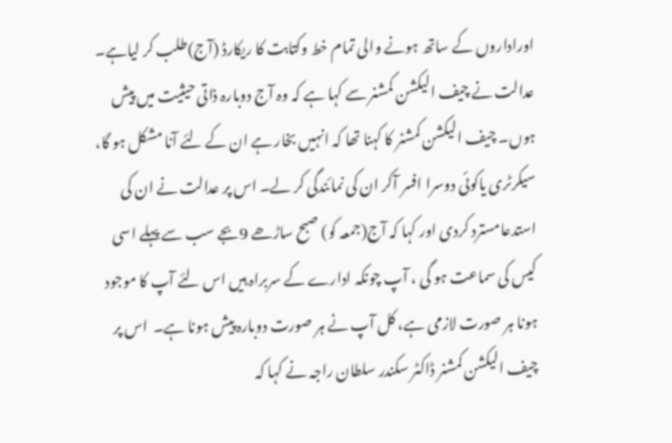اوراداروں کے ساتھ ہونے والی تمام خط وکتابت کا ریکارڈ (آج)طلب کر لیاہے۔ عدالت نے چیف الیکشن کمشنر سے کہا ہے کہ وہ آج دوبارہ ذاتی حیثیت میں پیش ہوں۔ چیف الیکشن کمشنر کا کہنا تھا کہ انہیں بخار ہے ان کے لئے آنا مشکل ہو گا، سیکرٹری یاکوئی دوسرا افسر آکر ان کی نمائندگی کر لے۔ اس پر عدالت نے ان کی استدعامسترد کردی اور کہا کہ آج(جمعہ کو) صبح ساڑھے 9بجے سب سے پہلے اسی کیس کی سماعت ہو گی ، آپ چونکہ ادارے کے سربراہ ہیں اس لئے آپ کا موجود ہونا ہر صورت لازمی ہے، کل آپ نے ہر صورت دوبارہ پیش ہونا ہے۔  اس پر چیف الیکشن کمشنر ڈاکٹر سکندر سلطان راجہ نے کہا کہ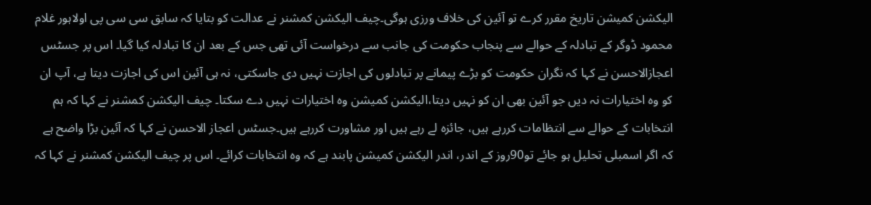الیکشن کمیشن تاریخ مقرر کرے تو آئین کی خلاف ورزی ہوگی۔چیف الیکشن کمشنر نے عدالت کو بتایا کہ سابق سی سی پی اولاہور غلام محمود ڈوگر کے تبادلہ کے حوالے سے پنجاب حکومت کی جانب سے درخواست آئی تھی جس کے بعد ان کا تبادلہ کیا گیا۔ اس پر جسٹس اعجازالاحسن نے کہا کہ نگران حکومت کو بڑے پیمانے پر تبادلوں کی اجازت نہیں دی جاسکتی، نہ ہی آئین اس کی اجازت دیتا ہے، آپ ان کو وہ اختیارات نہ دیں جو آئین بھی ان کو نہیں دیتا،الیکشن کمیشن وہ اختیارات نہیں دے سکتا۔ چیف الیکشن کمشنر نے کہا کہ ہم انتخابات کے حوالے سے انتظامات کررہے ہیں، جائزہ لے رہے ہیں اور مشاورت کررہے ہیں۔جسٹس اعجاز الاحسن نے کہا کہ آئین بڑا واضح ہے کہ اگر اسمبلی تحلیل ہو جائے تو90روز کے اندر، اندر الیکشن کمیشن پابند ہے کہ وہ انتخابات کرائے۔ اس پر چیف الیکشن کمشنر نے کہا کہ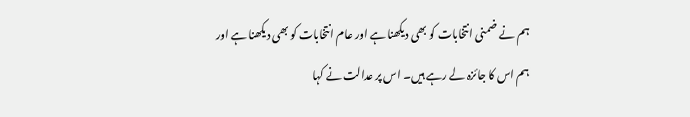ہم نے ضمنی انتخابات کو بھی دیکھنا ہے اور عام انتخابات کو بھی دیکھنا ہے اور ہم اس کا جائزہ لے رہے ہیں۔ اس پر عدالت نے کہا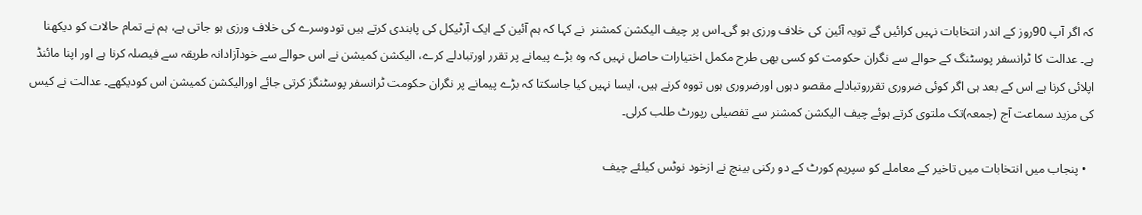کہ اگر آپ 90روز کے اندر انتخابات نہیں کرائیں گے تویہ آئین کی خلاف ورزی ہو گی۔اس پر چیف الیکشن کمشنر  نے کہا کہ ہم آئین کے ایک آرٹیکل کی پابندی کرتے ہیں تودوسرے کی خلاف ورزی ہو جاتی ہے، ہم نے تمام حالات کو دیکھنا ہے۔ عدالت کا ٹرانسفر پوسٹنگ کے حوالے سے نگران حکومت کو کسی بھی طرح مکمل اختیارات حاصل نہیں کہ وہ بڑے پیمانے پر تقرر اورتبادلے کرے، الیکشن کمیشن نے اس حوالے سے خودآزادانہ طریقہ سے فیصلہ کرنا ہے اور اپنا مائنڈ اپلائی کرنا ہے اس کے بعد ہی اگر کوئی ضروری تقرروتبادلے مقصو دہوں اورضروری ہوں تووہ کرنے ہیں، ایسا نہیں کیا جاسکتا کہ بڑے پیمانے پر نگران حکومت ٹرانسفر پوسٹنگز کرتی جائے اورالیکشن کمیشن اس کودیکھے۔ عدالت نے کیس کی مزید سماعت آج (جمعہ)تک ملتوی کرتے ہوئے چیف الیکشن کمشنر سے تفصیلی رپورٹ طلب کرلی۔

  • پنجاب میں انتخابات میں تاخیر کے معاملے کو سپریم کورٹ کے دو رکنی بینچ نے ازخود نوٹس کیلئے چیف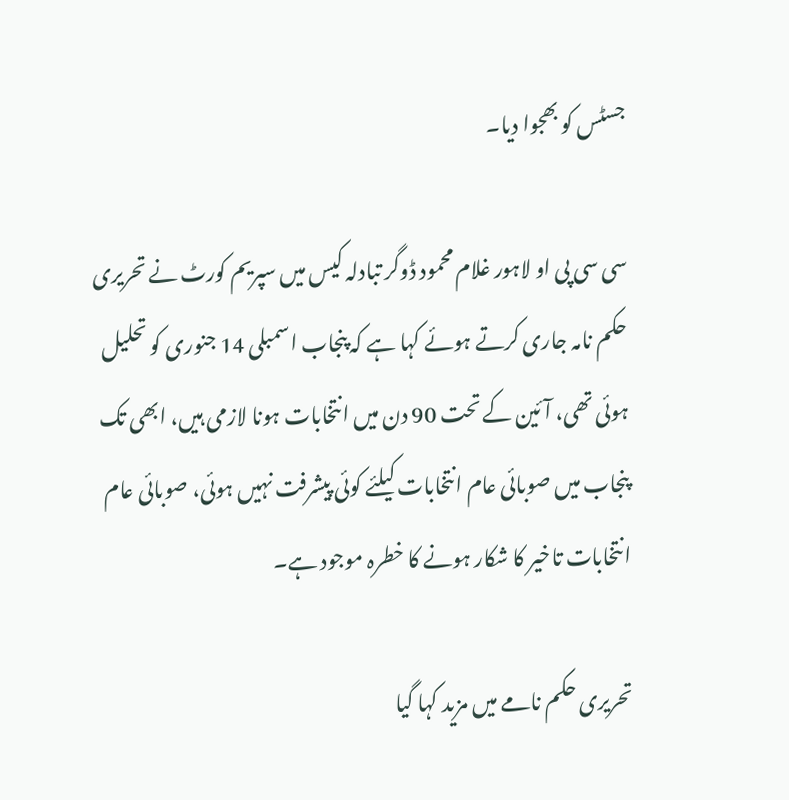جسٹس کو بھجوا دیا۔

سی سی پی او لاہور غلام محمود ڈوگر تبادلہ کیس میں سپریم کورٹ نے تحریری حکم نامہ جاری کرتے ہوئے کہا ہے کہ پنجاب اسمبلی 14 جنوری کو تحلیل ہوئی تھی، آئین کے تحت 90 دن میں انتخابات ہونا لازمی ہیں، ابھی تک پنجاب میں صوبائی عام انتخابات کیلئے کوئی پیشرفت نہیں ہوئی، صوبائی عام انتخابات تاخیر کا شکار ہونے کا خطرہ موجود ہے۔

تحریری حکم نامے میں مزید کہا گیا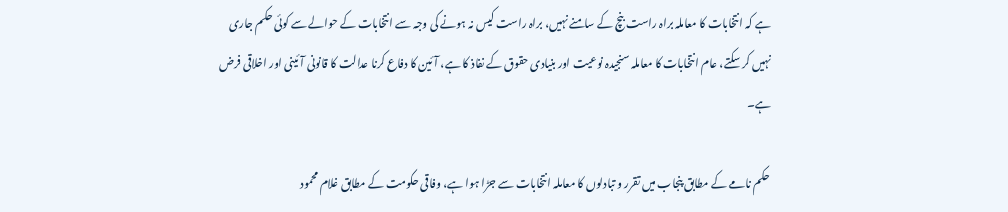ہے کہ انتخابات کا معاملہ براہ راست بنچ کے سامنے نہیں، براہ راست کیس نہ ہونے کی وجہ سے انتخابات کے حوالے سے کوئی حکم جاری نہیں کر سکتے، عام انتخابات کا معاملہ سنجیدہ نوعیت اور بنیادی حقوق کے نفاذ کا ہے، آئین کا دفاع کرنا عدالت کا قانونی آئینی اور اخلاقی فرض ہے۔

حکم نامے کے مطابق پنجاب میں تقرر و تبادلوں کا معاملہ انتخابات سے جڑا ہوا ہے، وفاقی حکومت کے مطابق غلام محمود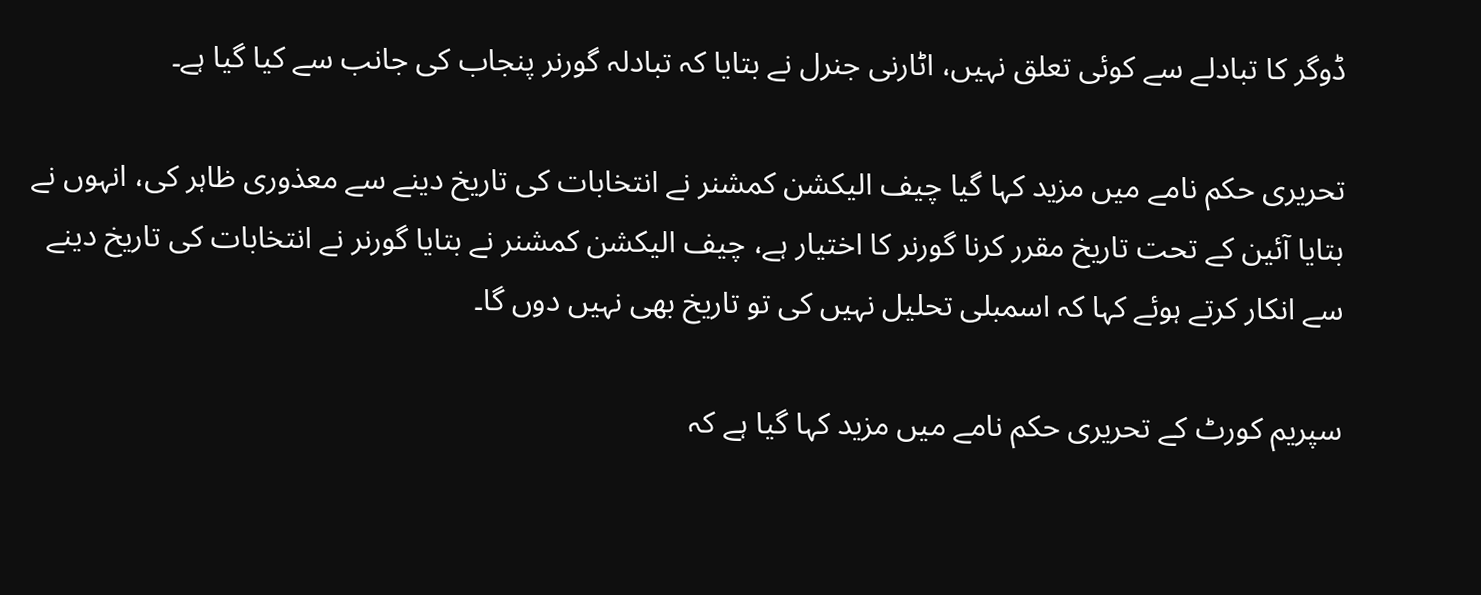ڈوگر کا تبادلے سے کوئی تعلق نہیں، اٹارنی جنرل نے بتایا کہ تبادلہ گورنر پنجاب کی جانب سے کیا گیا ہے۔

تحریری حکم نامے میں مزید کہا گیا چیف الیکشن کمشنر نے انتخابات کی تاریخ دینے سے معذوری ظاہر کی، انہوں نے بتایا آئین کے تحت تاریخ مقرر کرنا گورنر کا اختیار ہے، چیف الیکشن کمشنر نے بتایا گورنر نے انتخابات کی تاریخ دینے سے انکار کرتے ہوئے کہا کہ اسمبلی تحلیل نہیں کی تو تاریخ بھی نہیں دوں گا۔

سپریم کورٹ کے تحریری حکم نامے میں مزید کہا گیا ہے کہ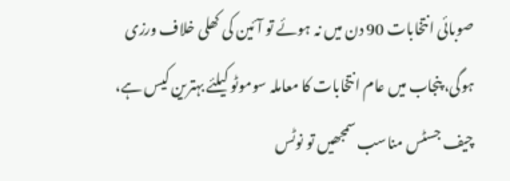صوبائی انتخابات 90 دن میں نہ ہوئے تو آئین کی کھلی خلاف ورزی ہوگی، پنجاب میں عام انتخابات کا معاملہ سوموٹو کیلئے بہترین کیس ہے، چیف جسٹس مناسب سمجھیں تو نوٹس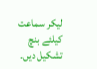لیکر سماعت کیلئے بنچ تشکیل دیں۔